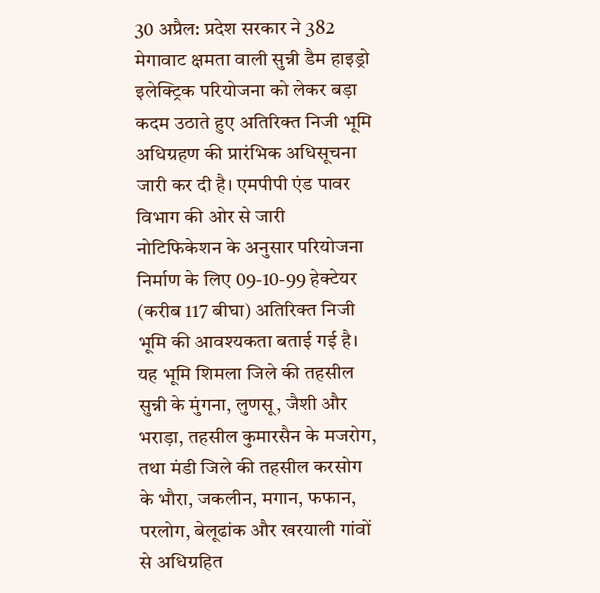30 अप्रैल: प्रदेश सरकार ने 382 मेगावाट क्षमता वाली सुन्नी डैम हाइड्रो इलेक्ट्रिक परियोजना को लेकर बड़ा कदम उठाते हुए अतिरिक्त निजी भूमि अधिग्रहण की प्रारंभिक अधिसूचना जारी कर दी है। एमपीपी एंड पावर विभाग की ओर से जारी नोटिफिकेशन के अनुसार परियोजना निर्माण के लिए 09-10-99 हेक्टेयर (करीब 117 बीघा) अतिरिक्त निजी भूमि की आवश्यकता बताई गई है।
यह भूमि शिमला जिले की तहसील सुन्नी के मुंगना, लुणसू, जैशी और भराड़ा, तहसील कुमारसैन के मजरोग, तथा मंडी जिले की तहसील करसोग के भौरा, जकलीन, मगान, फफान, परलोग, बेलूढांक और खरयाली गांवों से अधिग्रहित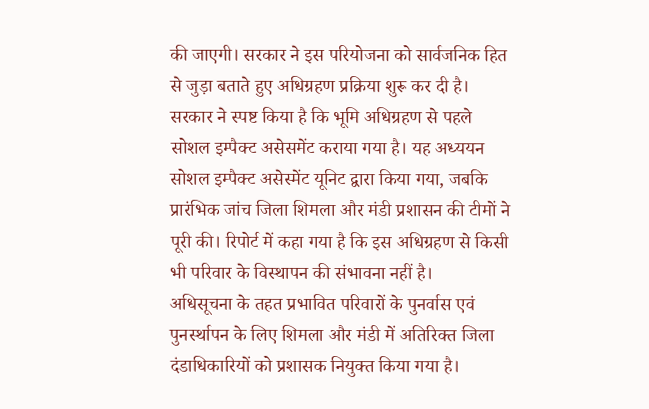की जाएगी। सरकार ने इस परियोजना को सार्वजनिक हित से जुड़ा बताते हुए अधिग्रहण प्रक्रिया शुरू कर दी है।
सरकार ने स्पष्ट किया है कि भूमि अधिग्रहण से पहले सोशल इम्पैक्ट असेसमेंट कराया गया है। यह अध्ययन सोशल इम्पैक्ट असेस्मेंट यूनिट द्वारा किया गया, जबकि प्रारंभिक जांच जिला शिमला और मंडी प्रशासन की टीमों ने पूरी की। रिपोर्ट में कहा गया है कि इस अधिग्रहण से किसी भी परिवार के विस्थापन की संभावना नहीं है।
अधिसूचना के तहत प्रभावित परिवारों के पुनर्वास एवं पुनर्स्थापन के लिए शिमला और मंडी में अतिरिक्त जिला दंडाधिकारियों को प्रशासक नियुक्त किया गया है।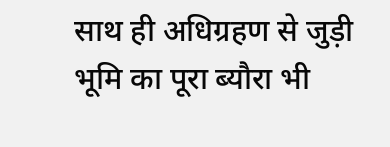साथ ही अधिग्रहण से जुड़ी भूमि का पूरा ब्यौरा भी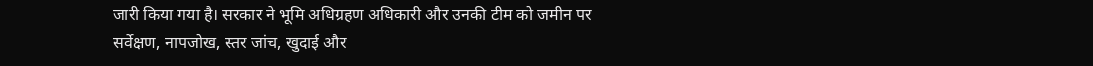जारी किया गया है। सरकार ने भूमि अधिग्रहण अधिकारी और उनकी टीम को जमीन पर सर्वेक्षण, नापजोख, स्तर जांच, खुदाई और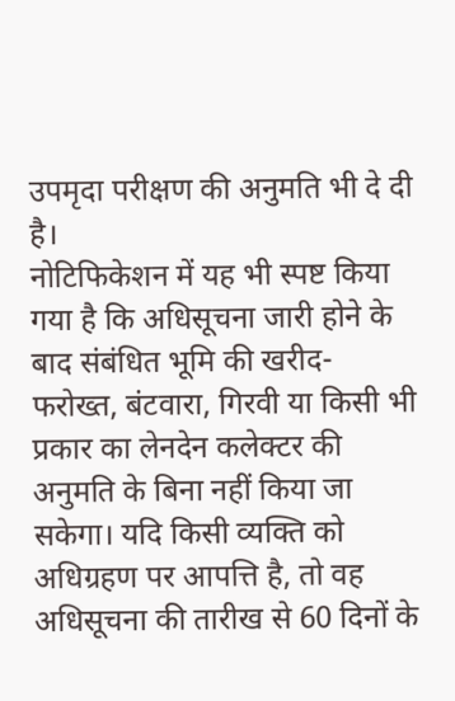उपमृदा परीक्षण की अनुमति भी दे दी है।
नोटिफिकेशन में यह भी स्पष्ट किया गया है कि अधिसूचना जारी होने के बाद संबंधित भूमि की खरीद-फरोख्त, बंटवारा, गिरवी या किसी भी प्रकार का लेनदेन कलेक्टर की अनुमति के बिना नहीं किया जा सकेगा। यदि किसी व्यक्ति को अधिग्रहण पर आपत्ति है, तो वह अधिसूचना की तारीख से 60 दिनों के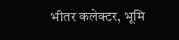भीतर कलेक्टर, भूमि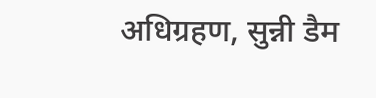अधिग्रहण, सुन्नी डैम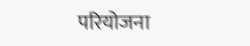परियोजना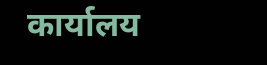कार्यालय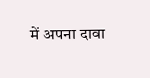में अपना दावा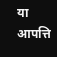या आपत्ति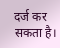दर्ज कर सकता है।